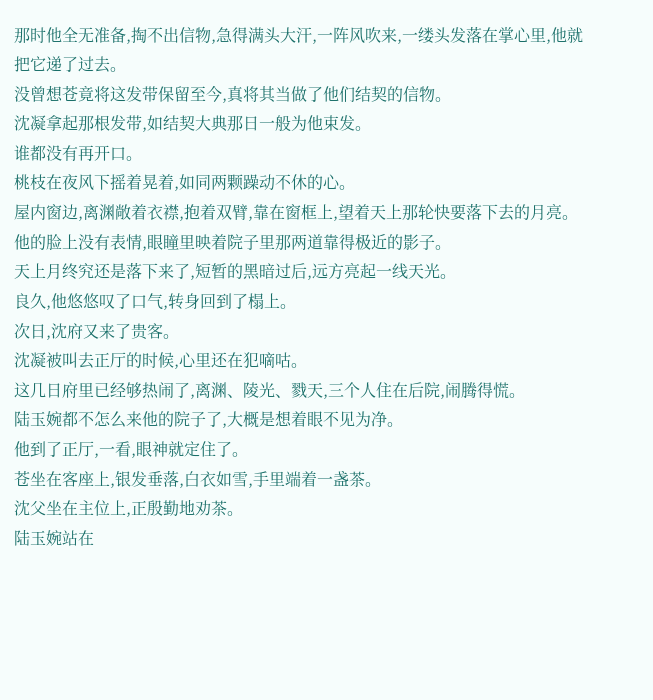那时他全无准备,掏不出信物,急得满头大汗,一阵风吹来,一缕头发落在掌心里,他就把它递了过去。
没曾想苍竟将这发带保留至今,真将其当做了他们结契的信物。
沈凝拿起那根发带,如结契大典那日一般为他束发。
谁都没有再开口。
桃枝在夜风下摇着晃着,如同两颗躁动不休的心。
屋内窗边,离渊敞着衣襟,抱着双臂,靠在窗框上,望着天上那轮快要落下去的月亮。
他的脸上没有表情,眼瞳里映着院子里那两道靠得极近的影子。
天上月终究还是落下来了,短暂的黑暗过后,远方亮起一线天光。
良久,他悠悠叹了口气,转身回到了榻上。
次日,沈府又来了贵客。
沈凝被叫去正厅的时候,心里还在犯嘀咕。
这几日府里已经够热闹了,离渊、陵光、戮天,三个人住在后院,闹腾得慌。
陆玉婉都不怎么来他的院子了,大概是想着眼不见为净。
他到了正厅,一看,眼神就定住了。
苍坐在客座上,银发垂落,白衣如雪,手里端着一盏茶。
沈父坐在主位上,正殷勤地劝茶。
陆玉婉站在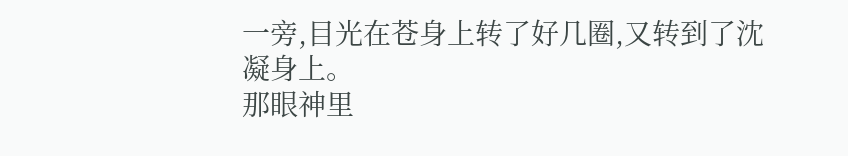一旁,目光在苍身上转了好几圈,又转到了沈凝身上。
那眼神里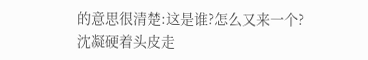的意思很清楚:这是谁?怎么又来一个?
沈凝硬着头皮走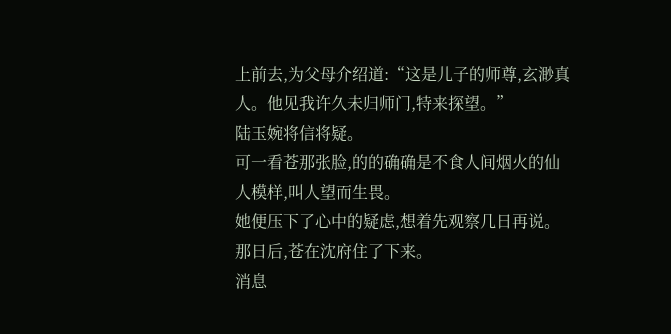上前去,为父母介绍道:“这是儿子的师尊,玄渺真人。他见我许久未归师门,特来探望。”
陆玉婉将信将疑。
可一看苍那张脸,的的确确是不食人间烟火的仙人模样,叫人望而生畏。
她便压下了心中的疑虑,想着先观察几日再说。
那日后,苍在沈府住了下来。
消息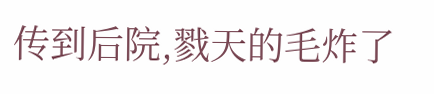传到后院,戮天的毛炸了